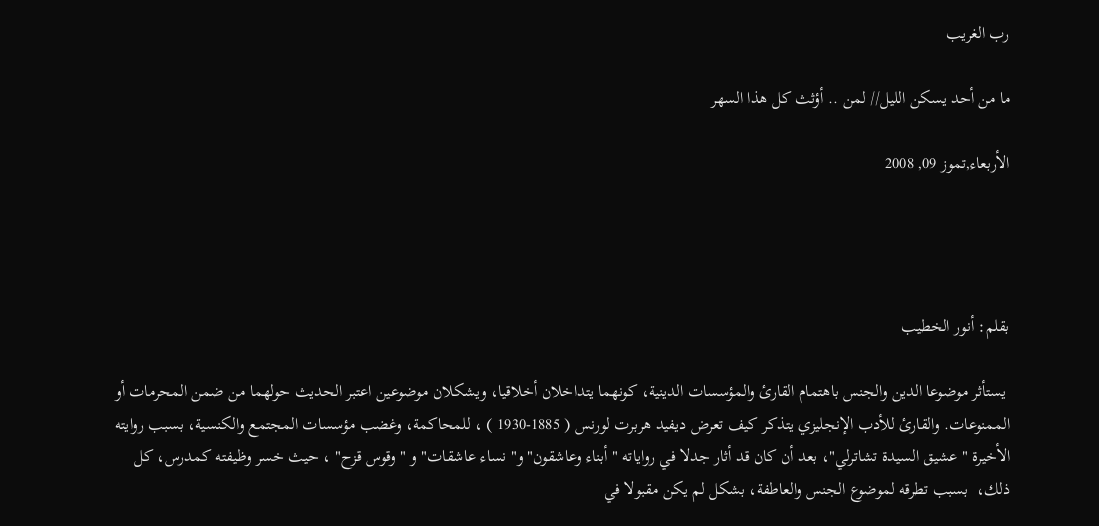رب الغريب

ما من أحد يسكن الليل// لمن .. أؤثث كل هذا السهر

الأربعاء,تموز 09, 2008




بقلم: أنور الخطيب

 يستأثر موضوعا الدين والجنس باهتمام القارئ والمؤسسات الدينية، كونهما يتداخلان أخلاقيا، ويشكلان موضوعين اعتبر الحديث حولهما من ضمن المحرمات أو الممنوعات. والقارئ للأدب الإنجليزي يتذكر كيف تعرض ديفيد هربرت لورنس ( 1885-1930 ) ، للمحاكمة، وغضب مؤسسات المجتمع والكنسية، بسبب روايته الأخيرة " عشيق السيدة تشاترلي"، بعد أن كان قد أثار جدلا في رواياته " أبناء وعاشقون" و" نساء عاشقات" و " وقوس قزح" ، حيث خسر وظيفته كمدرس، كل ذلك،  بسبب تطرقه لموضوع الجنس والعاطفة، بشكل لم يكن مقبولا في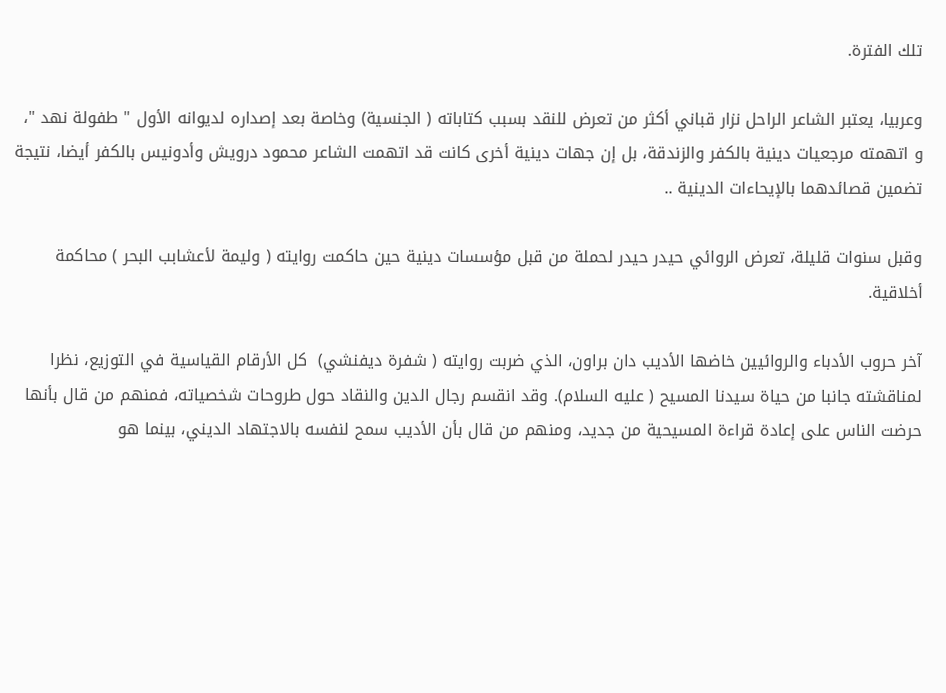تلك الفترة.

وعربيا، يعتبر الشاعر الراحل نزار قباني أكثر من تعرض للنقد بسبب كتاباته ( الجنسية) وخاصة بعد إصداره لديوانه الأول " طفولة نهد "، و اتهمته مرجعيات دينية بالكفر والزندقة، بل إن جهات دينية أخرى كانت قد اتهمت الشاعر محمود درويش وأدونيس بالكفر أيضا، نتيجة تضمين قصائدهما بالإيحاءات الدينية ..

وقبل سنوات قليلة، تعرض الروائي حيدر حيدر لحملة من قبل مؤسسات دينية حين حاكمت روايته ( وليمة لأعشابب البحر ) محاكمة أخلاقية.

آخر حروب الأدباء والروائيين خاضها الأديب دان براون، الذي ضربت روايته ( شفرة ديفنشي)  كل الأرقام القياسية في التوزيع، نظرا لمناقشته جانبا من حياة سيدنا المسيح ( عليه السلام). وقد انقسم رجال الدين والنقاد حول طروحات شخصياته، فمنهم من قال بأنها حرضت الناس على إعادة قراءة المسيحية من جديد، ومنهم من قال بأن الأديب سمح لنفسه بالاجتهاد الديني، بينما هو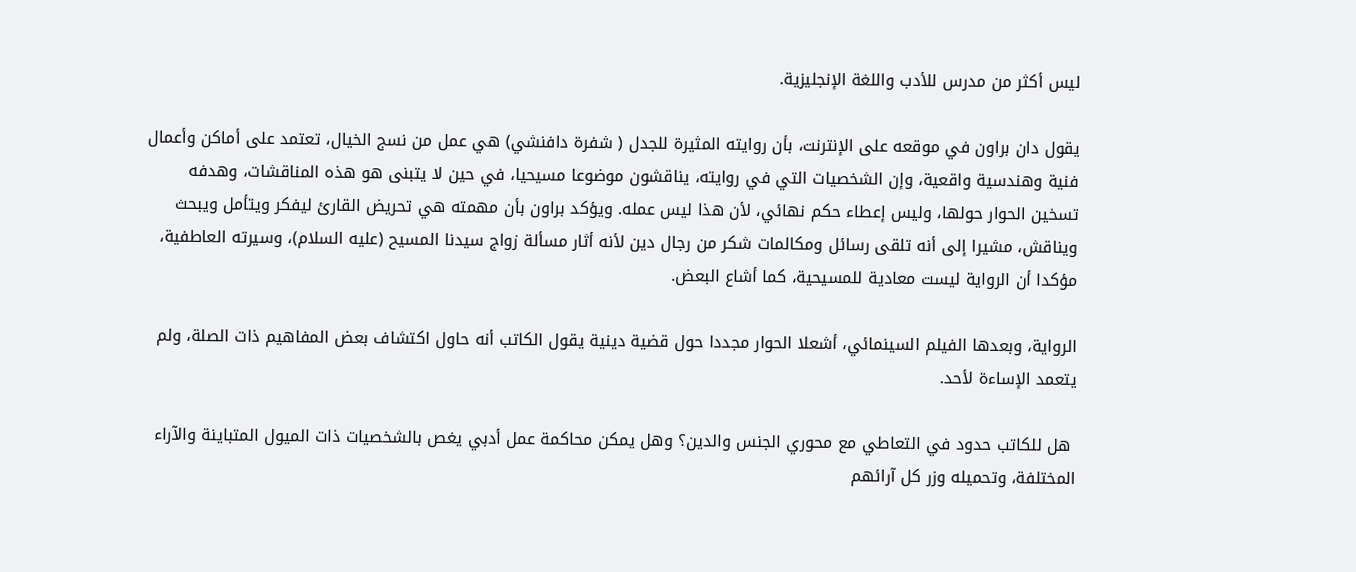ليس أكثر من مدرس للأدب واللغة الإنجليزية.

يقول دان براون في موقعه على الإنترنت، بأن روايته المثيرة للجدل ( شفرة دافنشي) هي عمل من نسج الخيال، تعتمد على أماكن وأعمال فنية وهندسية واقعية، وإن الشخصيات التي في روايته، يناقشون موضوعا مسيحيا، في حين لا يتبنى هو هذه المناقشات، وهدفه تسخين الحوار حولها، وليس إعطاء حكم نهائي، لأن هذا ليس عمله. ويؤكد براون بأن مهمته هي تحريض القارئ ليفكر ويتأمل ويبحث ويناقش، مشيرا إلى أنه تلقى رسائل ومكالمات شكر من رجال دين لأنه أثار مسألة زواج سيدنا المسيح (عليه السلام)، وسيرته العاطفية، مؤكدا أن الرواية ليست معادية للمسيحية، كما أشاع البعض.

الرواية، وبعدها الفيلم السينمائي، أشعلا الحوار مجددا حول قضية دينية يقول الكاتب أنه حاول اكتشاف بعض المفاهيم ذات الصلة، ولم يتعمد الإساءة لأحد.

 هل للكاتب حدود في التعاطي مع محوري الجنس والدين؟ وهل يمكن محاكمة عمل أدبي يغص بالشخصيات ذات الميول المتباينة والآراء المختلفة، وتحميله وزر كل آرائهم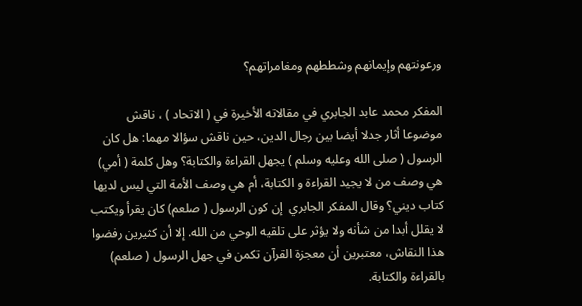ورعونتهم وإيمانهم وشططهم ومغامراتهم؟

المفكر محمد عابد الجابري في مقالاته الأخيرة في ( الاتحاد ) ، ناقش موضوعا أثار جدلا أيضا بين رجال الدين، حين ناقش سؤالا مهما: هل كان الرسول ( صلى الله وعليه وسلم ) يجهل القراءة والكتابة؟ وهل كلمة ( أمي) هي وصف من لا يجيد القراءة و الكتابة، أم هي وصف الأمة التي ليس لديها كتاب ديني؟ وقال المفكر الجابري  إن كون الرسول ( صلعم) كان يقرأ ويكتب لا يقلل أبدا من شأنه ولا يؤثر على تلقيه الوحي من الله. إلا أن كثيرين رفضوا هذا النقاش، معتبرين أن معجزة القرآن تكمن في جهل الرسول ( صلعم) بالقراءة والكتابة.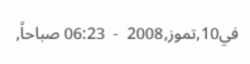في10,تموز,2008  -  06:23 صباحاً,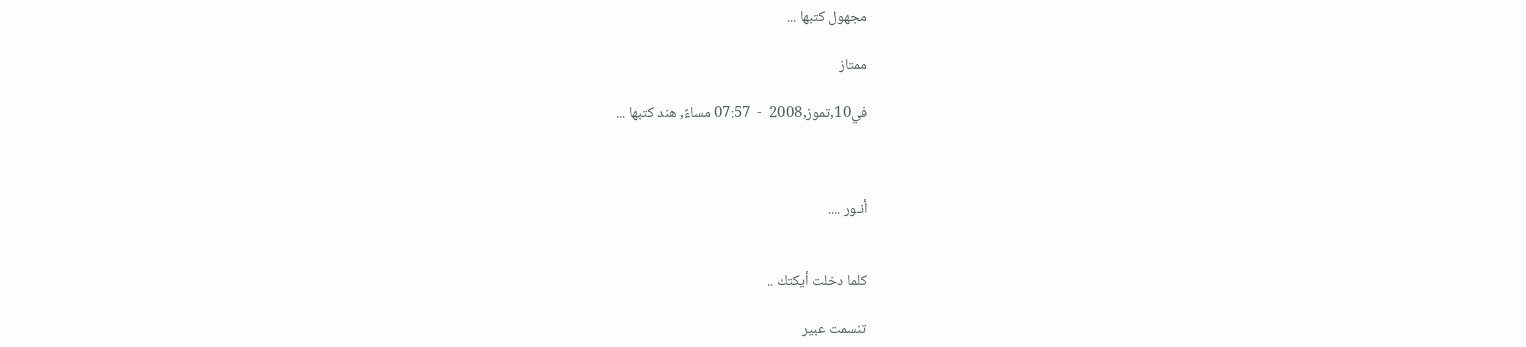مجهول كتبها ...

ممتاز

في10,تموز,2008  -  07:57 مساءً, هند كتبها ...



أنـور ....


كلما دخلت أيكتك ..

تنسمت عبير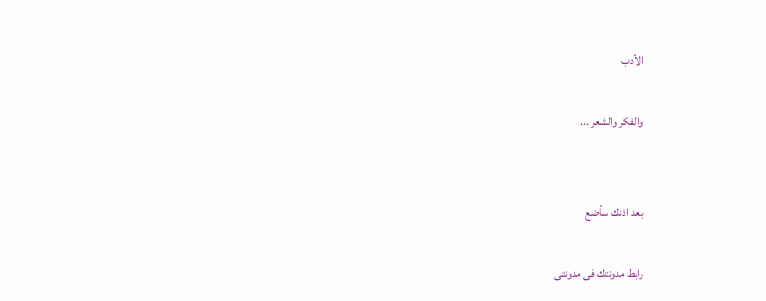الأدب

والفكر والشعر ...


بعد اذنك سأضع

رابط مدونتك فى مدونتى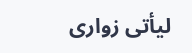ليأتى زوارى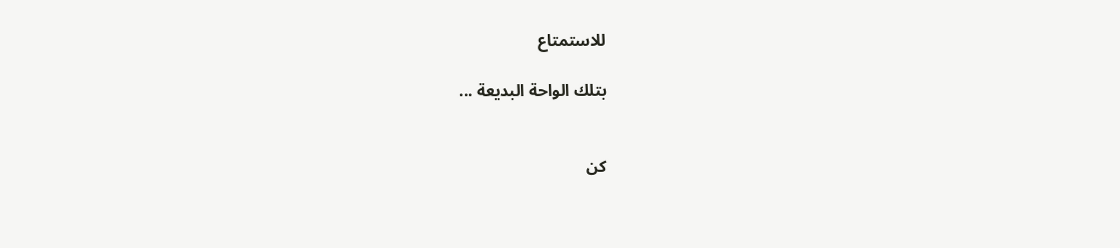للاستمتاع

بتلك الواحة البديعة ...


كن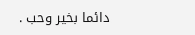دائما بخير وحب .